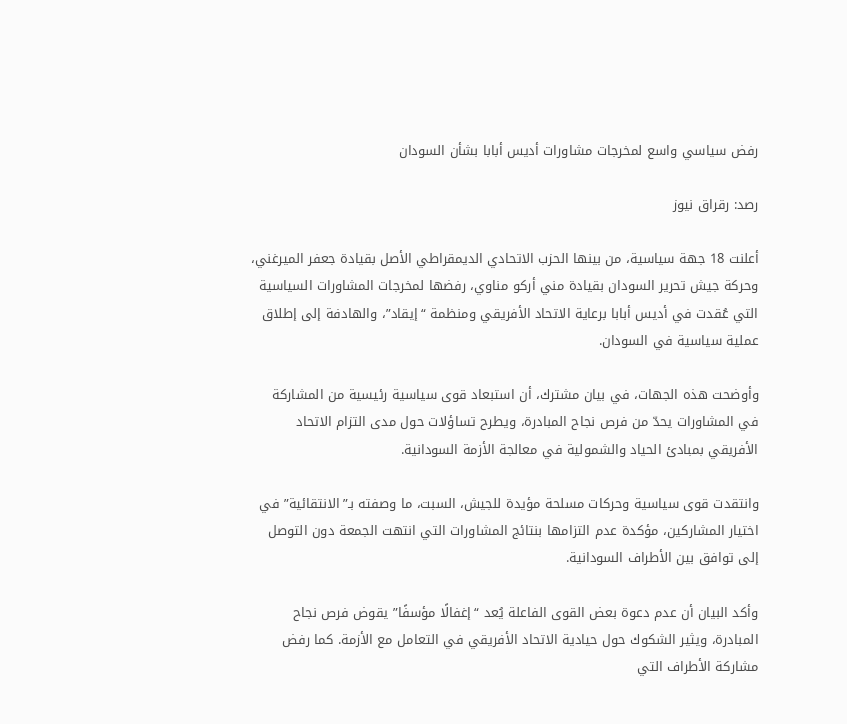رفض سياسي واسع لمخرجات مشاورات أديس أبابا بشأن السودان

رصد: رقراق نيوز

أعلنت 18 جهة سياسية، من بينها الحزب الاتحادي الديمقراطي الأصل بقيادة جعفر الميرغني، وحركة جيش تحرير السودان بقيادة مني أركو مناوي، رفضها لمخرجات المشاورات السياسية التي عُقدت في أديس أبابا برعاية الاتحاد الأفريقي ومنظمة “إيقاد”، والهادفة إلى إطلاق عملية سياسية في السودان.

وأوضحت هذه الجهات، في بيان مشترك، أن استبعاد قوى سياسية رئيسية من المشاركة في المشاورات يحدّ من فرص نجاح المبادرة، ويطرح تساؤلات حول مدى التزام الاتحاد الأفريقي بمبادئ الحياد والشمولية في معالجة الأزمة السودانية.

وانتقدت قوى سياسية وحركات مسلحة مؤيدة للجيش، السبت، ما وصفته بـ”الانتقائية” في اختيار المشاركين، مؤكدة عدم التزامها بنتائج المشاورات التي انتهت الجمعة دون التوصل إلى توافق بين الأطراف السودانية.

وأكد البيان أن عدم دعوة بعض القوى الفاعلة يُعد “إغفالًا مؤسفًا” يقوض فرص نجاح المبادرة، ويثير الشكوك حول حيادية الاتحاد الأفريقي في التعامل مع الأزمة. كما رفض مشاركة الأطراف التي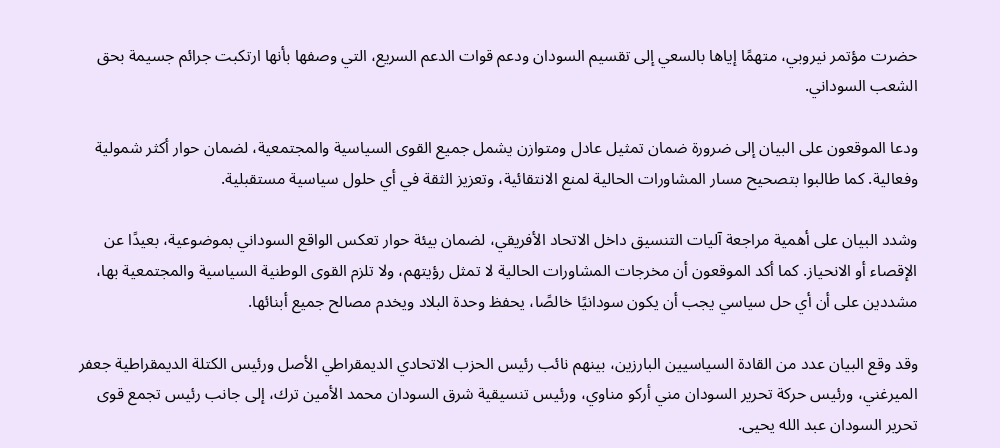حضرت مؤتمر نيروبي، متهمًا إياها بالسعي إلى تقسيم السودان ودعم قوات الدعم السريع، التي وصفها بأنها ارتكبت جرائم جسيمة بحق الشعب السوداني.

ودعا الموقعون على البيان إلى ضرورة ضمان تمثيل عادل ومتوازن يشمل جميع القوى السياسية والمجتمعية، لضمان حوار أكثر شمولية وفعالية. كما طالبوا بتصحيح مسار المشاورات الحالية لمنع الانتقائية، وتعزيز الثقة في أي حلول سياسية مستقبلية.

وشدد البيان على أهمية مراجعة آليات التنسيق داخل الاتحاد الأفريقي، لضمان بيئة حوار تعكس الواقع السوداني بموضوعية، بعيدًا عن الإقصاء أو الانحياز. كما أكد الموقعون أن مخرجات المشاورات الحالية لا تمثل رؤيتهم، ولا تلزم القوى الوطنية السياسية والمجتمعية بها، مشددين على أن أي حل سياسي يجب أن يكون سودانيًا خالصًا، يحفظ وحدة البلاد ويخدم مصالح جميع أبنائها.

وقد وقع البيان عدد من القادة السياسيين البارزين، بينهم نائب رئيس الحزب الاتحادي الديمقراطي الأصل ورئيس الكتلة الديمقراطية جعفر الميرغني، ورئيس حركة تحرير السودان مني أركو مناوي، ورئيس تنسيقية شرق السودان محمد الأمين ترك، إلى جانب رئيس تجمع قوى تحرير السودان عبد الله يحيى.